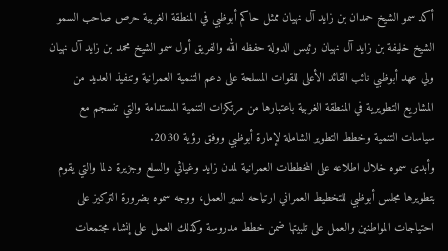أكد سمو الشيخ حمدان بن زايد آل نهيان ممثل حاكم أبوظبي في المنطقة الغربية حرص صاحب السمو الشيخ خليفة بن زايد آل نهيان رئيس الدولة حفظه الله والفريق أول سمو الشيخ محمد بن زايد آل نهيان ولي عهد أبوظبي نائب القائد الأعلى للقوات المسلحة على دعم التنمية العمرانية وتنفيذ العديد من المشاريع التطويرية في المنطقة الغربية باعتبارها من مرتكزات التنمية المستدامة والتي تنسجم مع سياسات التنمية وخطط التطوير الشاملة لإمارة أبوظبي ووفق رؤية 2030.
وأبدى سموه خلال اطلاعه على المخططات العمرانية لمدن زايد وغياثي والسلع وجزيرة دلما والتي يقوم بتطويرها مجلس أبوظبي للتخطيط العمراني ارتياحه لسير العمل، ووجه سموه بضرورة التركيز على احتياجات المواطنين والعمل على تلبيتها ضمن خطط مدروسة وكذلك العمل على إنشاء مجتمعات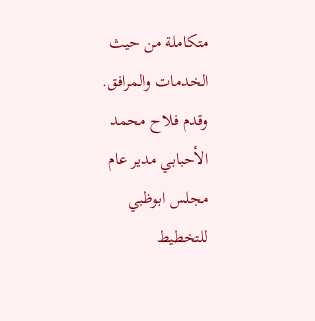متكاملة من حيث الخدمات والمرافق.
وقدم فلاح محمد الأحبابي مدير عام مجلس ابوظبي للتخطيط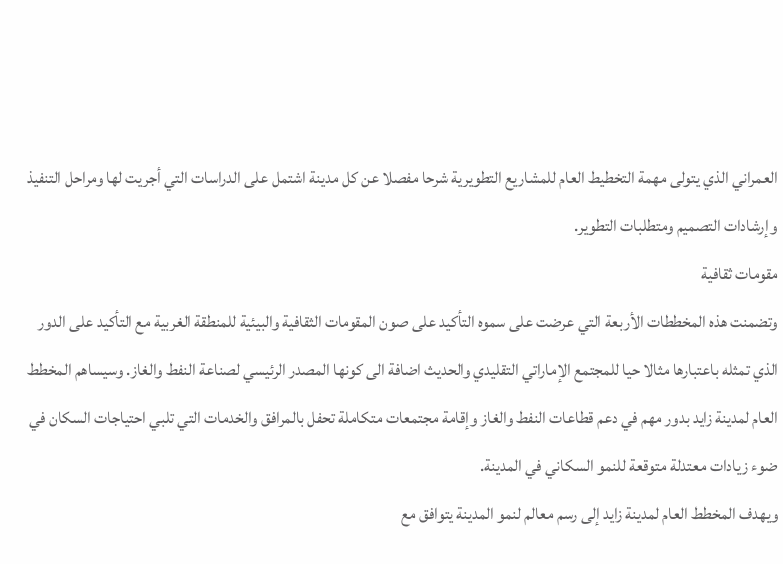العمراني الذي يتولى مهمة التخطيط العام للمشاريع التطويرية شرحا مفصلا عن كل مدينة اشتمل على الدراسات التي أجريت لها ومراحل التنفيذ وإرشادات التصميم ومتطلبات التطوير.
مقومات ثقافية
وتضمنت هذه المخططات الأربعة التي عرضت على سموه التأكيد على صون المقومات الثقافية والبيئية للمنطقة الغربية مع التأكيد على الدور الذي تمثله باعتبارها مثالا حيا للمجتمع الإماراتي التقليدي والحديث اضافة الى كونها المصدر الرئيسي لصناعة النفط والغاز. وسيساهم المخطط العام لمدينة زايد بدور مهم في دعم قطاعات النفط والغاز وإقامة مجتمعات متكاملة تحفل بالمرافق والخدمات التي تلبي احتياجات السكان في ضوء زيادات معتدلة متوقعة للنمو السكاني في المدينة.
ويهدف المخطط العام لمدينة زايد إلى رسم معالم لنمو المدينة يتوافق مع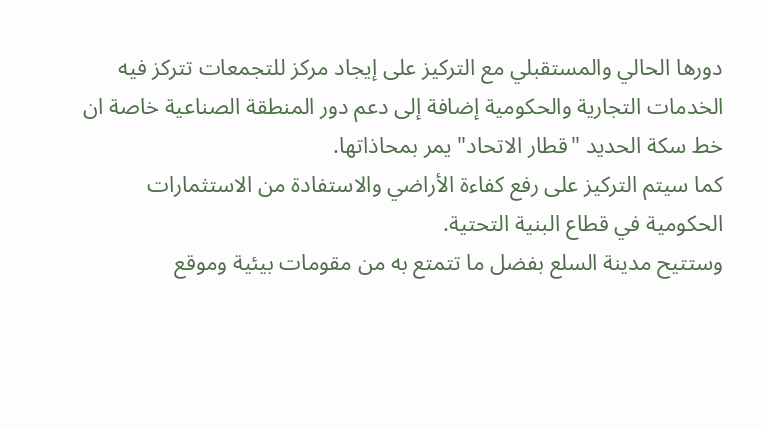دورها الحالي والمستقبلي مع التركيز على إيجاد مركز للتجمعات تتركز فيه الخدمات التجارية والحكومية إضافة إلى دعم دور المنطقة الصناعية خاصة ان خط سكة الحديد "قطار الاتحاد" يمر بمحاذاتها.
كما سيتم التركيز على رفع كفاءة الأراضي والاستفادة من الاستثمارات الحكومية في قطاع البنية التحتية.
وستتيح مدينة السلع بفضل ما تتمتع به من مقومات بيئية وموقع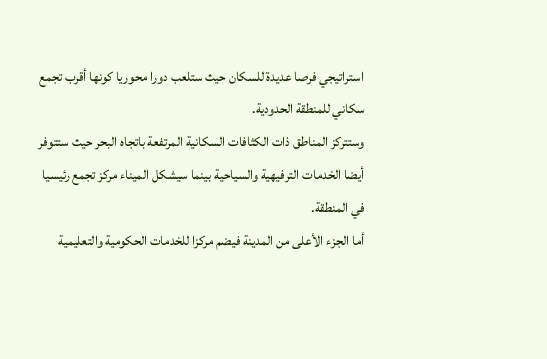استراتيجي فرصا عديدة للسكان حيث ستلعب دورا محوريا كونها أقرب تجمع سكاني للمنطقة الحدودية.
وستتركز المناطق ذات الكثافات السكانية المرتفعة باتجاه البحر حيث ستتوفر أيضا الخدمات الترفيهية والسياحية بينما سيشكل الميناء مركز تجمع رئيسيا في المنطقة.
أما الجزء الأعلى من المدينة فيضم مركزا للخدمات الحكومية والتعليمية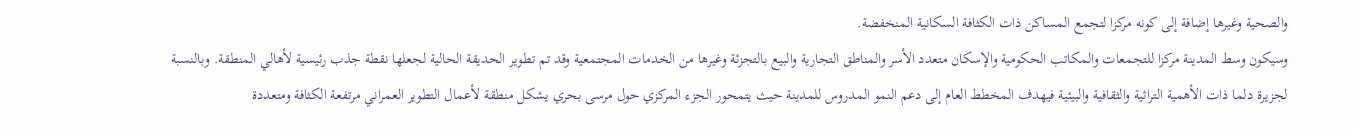والصحية وغيرها إضافة إلى كونه مركزا لتجمع المساكن ذات الكثافة السكانية المنخفضة.
وسيكون وسط المدينة مركزا للتجمعات والمكاتب الحكومية والإسكان متعدد الأسر والمناطق التجارية والبيع بالتجزئة وغيرها من الخدمات المجتمعية وقد تم تطوير الحديقة الحالية لجعلها نقطة جذب رئيسية لأهالي المنطقة. وبالنسبة لجزيرة دلما ذات الأهمية التراثية والثقافية والبيئية فيهدف المخطط العام إلى دعم النمو المدروس للمدينة حيث يتمحور الجزء المركزي حول مرسى بحري يشكل منطقة لأعمال التطوير العمراني مرتفعة الكثافة ومتعددة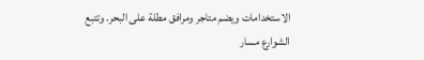الاستخدامات ويضم متاجر ومرافق مطلة على البحر. وتتبع الشوارع مسار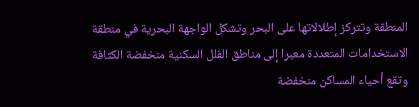المنطقة وتتركز إطلالاتها على البحر وتشكل الواجهة البحرية في منطقة الاستخدامات المتعددة معبرا إلى مناطق الفلل السكنية منخفضة الكثافة وتقع أحياء المساكن منخفضة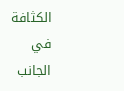الكثافة في الجانب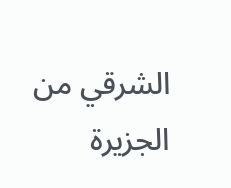الشرقي من الجزيرة